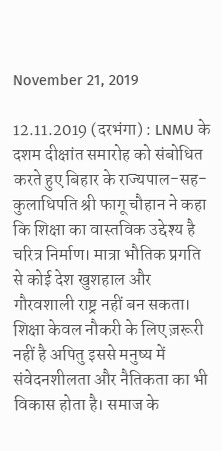November 21, 2019

12.11.2019 (दरभंगा) : LNMU के दशम दीक्षांत समारोह को संबोधित करते हुए बिहार के राज्यपाल-सह-कुलाधिपति श्री फागू चौहान ने कहा कि शिक्षा का वास्तविक उद्देश्य है चरित्र निर्माण। मात्रा भौतिक प्रगति से कोई देश खुशहाल और गौरवशाली राष्ट्र नहीं बन सकता। शिक्षा केवल नौकरी के लिए ज़रूरी नहीं है अपितु इससे मनुष्य में संवेदनशीलता और नैतिकता का भी विकास होता है। समाज के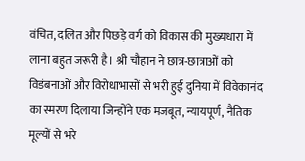वंचित, दलित और पिछड़े वर्ग को विकास की मुख्यधारा में लाना बहुत जरूरी है। श्री चौहान ने छात्र-छात्राओं को विडंबनाओं और विरोधाभासों से भरी हुई दुनिया में विवेकानंद का स्मरण दिलाया जिन्होंने एक मजबूत, न्यायपूर्ण, नैतिक मूल्यों से भरे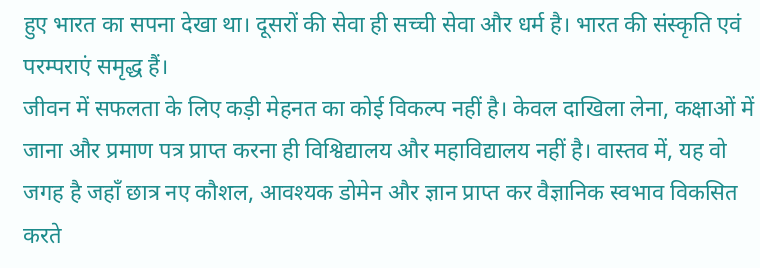हुए भारत का सपना देखा था। दूसरों की सेवा ही सच्ची सेवा और धर्म है। भारत की संस्कृति एवं परम्पराएं समृद्ध हैं।
जीवन में सफलता के लिए कड़ी मेहनत का कोई विकल्प नहीं है। केवल दाखिला लेना, कक्षाओं में जाना और प्रमाण पत्र प्राप्त करना ही विश्विद्यालय और महाविद्यालय नहीं है। वास्तव में, यह वो जगह है जहाँ छात्र नए कौशल, आवश्यक डोमेन और ज्ञान प्राप्त कर वैज्ञानिक स्वभाव विकसित करते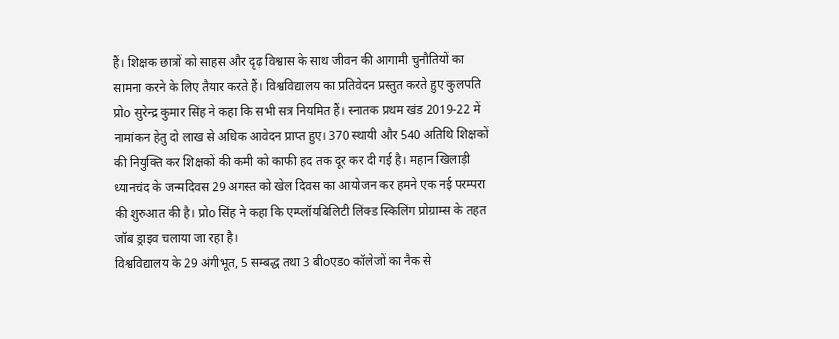हैं। शिक्षक छात्रों को साहस और दृढ़ विश्वास के साथ जीवन की आगामी चुनौतियों का सामना करने के लिए तैयार करते हैं। विश्वविद्यालय का प्रतिवेदन प्रस्तुत करते हुए कुलपति प्रोo सुरेन्द्र कुमार सिंह ने कहा कि सभी सत्र नियमित हैं। स्नातक प्रथम खंड 2019-22 में नामांकन हेतु दो लाख से अधिक आवेदन प्राप्त हुए। 370 स्थायी और 540 अतिथि शिक्षकों की नियुक्ति कर शिक्षकों की कमी को काफी हद तक दूर कर दी गई है। महान खिलाड़ी ध्यानचंद के जन्मदिवस 29 अगस्त को खेल दिवस का आयोजन कर हमने एक नई परम्परा की शुरुआत की है। प्रोo सिंह ने कहा कि एम्प्लॉयबिलिटी लिंक्ड स्किलिंग प्रोग्राम्स के तहत जॉब ड्राइव चलाया जा रहा है।
विश्वविद्यालय के 29 अंगीभूत, 5 सम्बद्ध तथा 3 बीoएडo कॉलेजों का नैक से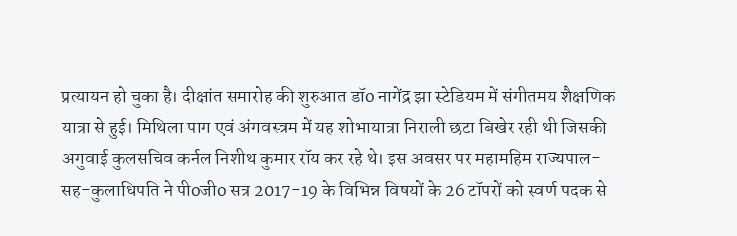प्रत्यायन हो चुका है। दीक्षांत समारोह की शुरुआत डॉo नागेंद्र झा स्टेडियम में संगीतमय शैक्षणिक यात्रा से हुई। मिथिला पाग एवं अंगवस्त्रम में यह शोभायात्रा निराली छटा बिखेर रही थी जिसकी अगुवाई कुलसचिव कर्नल निशीथ कुमार रॉय कर रहे थे। इस अवसर पर महामहिम राज्यपाल-सह-कुलाधिपति ने पीoजीo सत्र 2017-19 के विभिन्न विषयों के 26 टॉपरों को स्वर्ण पदक से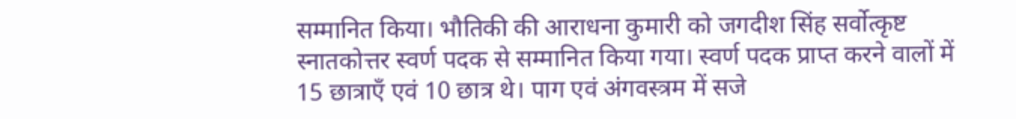सम्मानित किया। भौतिकी की आराधना कुमारी को जगदीश सिंह सर्वोत्कृष्ट स्नातकोत्तर स्वर्ण पदक से सम्मानित किया गया। स्वर्ण पदक प्राप्त करने वालों में 15 छात्राएँ एवं 10 छात्र थे। पाग एवं अंगवस्त्रम में सजे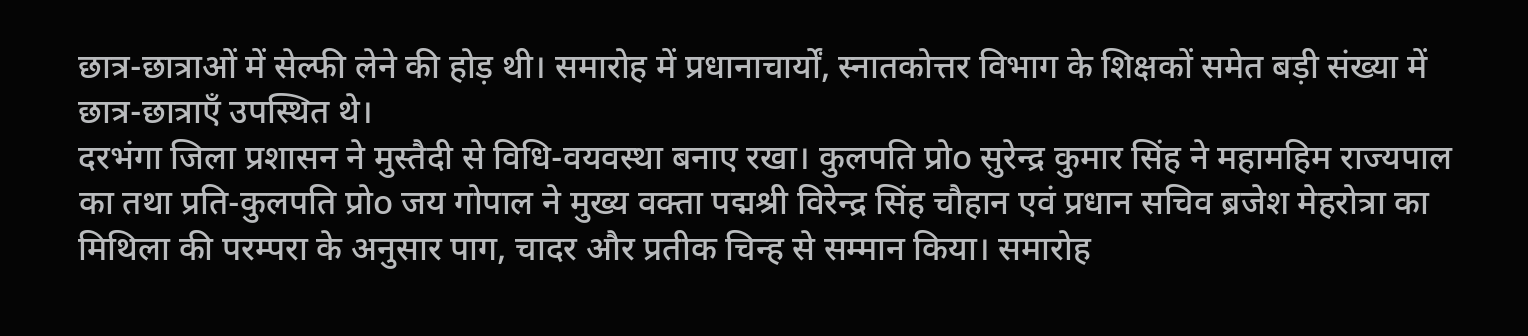छात्र-छात्राओं में सेल्फी लेने की होड़ थी। समारोह में प्रधानाचार्यों, स्नातकोत्तर विभाग के शिक्षकों समेत बड़ी संख्या में छात्र-छात्राएँ उपस्थित थे।
दरभंगा जिला प्रशासन ने मुस्तैदी से विधि-वयवस्था बनाए रखा। कुलपति प्रोo सुरेन्द्र कुमार सिंह ने महामहिम राज्यपाल का तथा प्रति-कुलपति प्रोo जय गोपाल ने मुख्य वक्ता पद्मश्री विरेन्द्र सिंह चौहान एवं प्रधान सचिव ब्रजेश मेहरोत्रा का मिथिला की परम्परा के अनुसार पाग, चादर और प्रतीक चिन्ह से सम्मान किया। समारोह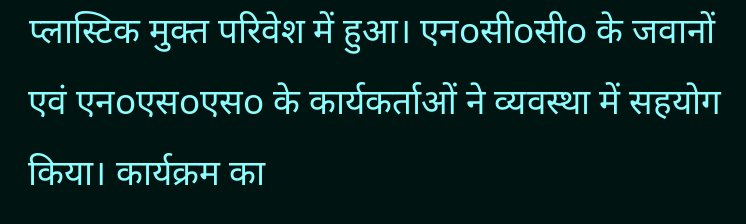प्लास्टिक मुक्त परिवेश में हुआ। एनoसीoसीo के जवानों एवं एनoएसoएसo के कार्यकर्ताओं ने व्यवस्था में सहयोग किया। कार्यक्रम का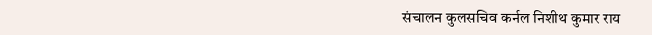संचालन कुलसचिव कर्नल निशीथ कुमार राय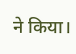ने किया।